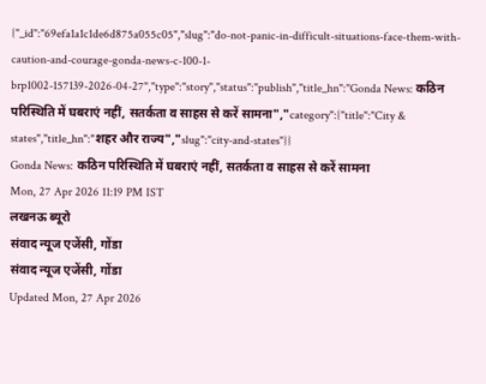{"_id":"69efa1a1c1de6d875a055c05","slug":"do-not-panic-in-difficult-situations-face-them-with-caution-and-courage-gonda-news-c-100-1-brp1002-157139-2026-04-27","type":"story","status":"publish","title_hn":"Gonda News: कठिन परिस्थिति में घबराएं नहीं, सतर्कता व साहस से करें सामना","category":{"title":"City & states","title_hn":"शहर और राज्य","slug":"city-and-states"}}
Gonda News: कठिन परिस्थिति में घबराएं नहीं, सतर्कता व साहस से करें सामना
Mon, 27 Apr 2026 11:19 PM IST
लखनऊ ब्यूरो
संवाद न्यूज एजेंसी, गोंडा
संवाद न्यूज एजेंसी, गोंडा
Updated Mon, 27 Apr 2026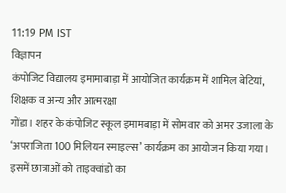11:19 PM IST
विज्ञापन
कंपोजिट विद्यालय इमामाबाड़ा में आयोजित कार्यक्रम में शामिल बेटियां, शिक्षक व अन्य और आत्मरक्षा
गोंडा। शहर के कंपोजिट स्कूल इमामबाड़ा में सोमवार को अमर उजाला के ‘अपराजिता 100 मिलियन स्माइल्स’ कार्यक्रम का आयोजन किया गया। इसमें छात्राओं को ताइक्वांडो का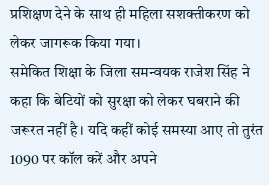प्रशिक्षण देने के साथ ही महिला सशक्तीकरण को लेकर जागरूक किया गया।
समेकित शिक्षा के जिला समन्वयक राजेश सिंह ने कहा कि बेटियों को सुरक्षा को लेकर घबराने की जरूरत नहीं है। यदि कहीं कोई समस्या आए तो तुरंत 1090 पर कॉल करें और अपने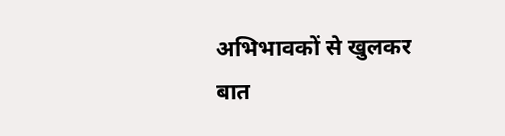अभिभावकों से खुलकर बात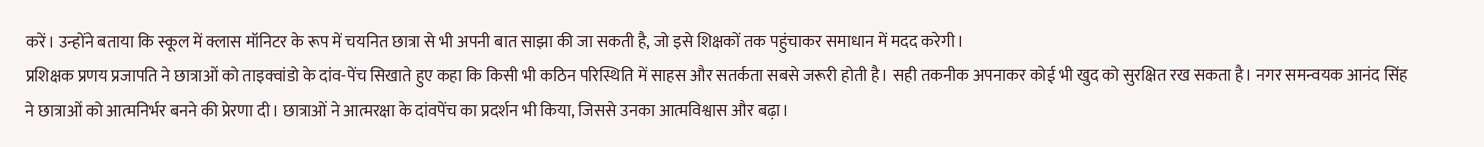करें। उन्होंने बताया कि स्कूल में क्लास मॉनिटर के रूप में चयनित छात्रा से भी अपनी बात साझा की जा सकती है, जो इसे शिक्षकों तक पहुंचाकर समाधान में मदद करेगी।
प्रशिक्षक प्रणय प्रजापति ने छात्राओं को ताइक्वांडो के दांव-पेंच सिखाते हुए कहा कि किसी भी कठिन परिस्थिति में साहस और सतर्कता सबसे जरूरी होती है। सही तकनीक अपनाकर कोई भी खुद को सुरक्षित रख सकता है। नगर समन्वयक आनंद सिंह ने छात्राओं को आत्मनिर्भर बनने की प्रेरणा दी। छात्राओं ने आत्मरक्षा के दांवपेंच का प्रदर्शन भी किया, जिससे उनका आत्मविश्वास और बढ़ा।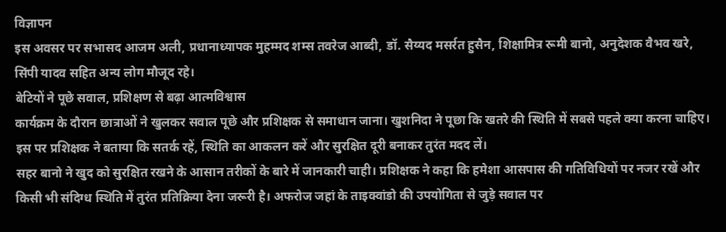विज्ञापन
इस अवसर पर सभासद आजम अली, प्रधानाध्यापक मुहम्मद शम्स तवरेज आब्दी, डॉ. सैय्यद मसर्रत हुसैन, शिक्षामित्र रूमी बानो, अनुदेशक वैभव खरे, सिंपी यादव सहित अन्य लोग मौजूद रहे।
बेटियों ने पूछे सवाल, प्रशिक्षण से बढ़ा आत्मविश्वास
कार्यक्रम के दौरान छात्राओं ने खुलकर सवाल पूछे और प्रशिक्षक से समाधान जाना। खुशनिदा ने पूछा कि खतरे की स्थिति में सबसे पहले क्या करना चाहिए। इस पर प्रशिक्षक ने बताया कि सतर्क रहें, स्थिति का आकलन करें और सुरक्षित दूरी बनाकर तुरंत मदद लें।
सहर बानो ने खुद को सुरक्षित रखने के आसान तरीकों के बारे में जानकारी चाही। प्रशिक्षक ने कहा कि हमेशा आसपास की गतिविधियों पर नजर रखें और किसी भी संदिग्ध स्थिति में तुरंत प्रतिक्रिया देना जरूरी है। अफरोज जहां के ताइक्वांडो की उपयोगिता से जुड़े सवाल पर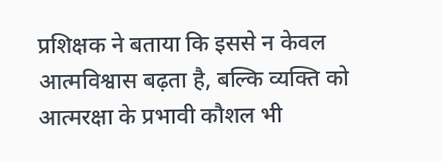प्रशिक्षक ने बताया कि इससे न केवल आत्मविश्वास बढ़ता है, बल्कि व्यक्ति को आत्मरक्षा के प्रभावी कौशल भी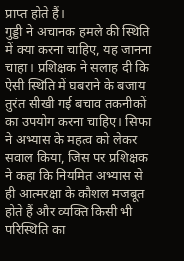प्राप्त होते हैं।
गुड्डी ने अचानक हमले की स्थिति में क्या करना चाहिए, यह जानना चाहा। प्रशिक्षक ने सलाह दी कि ऐसी स्थिति में घबराने के बजाय तुरंत सीखी गई बचाव तकनीकों का उपयोग करना चाहिए। सिफा ने अभ्यास के महत्व को लेकर सवाल किया, जिस पर प्रशिक्षक ने कहा कि नियमित अभ्यास से ही आत्मरक्षा के कौशल मजबूत होते हैं और व्यक्ति किसी भी परिस्थिति का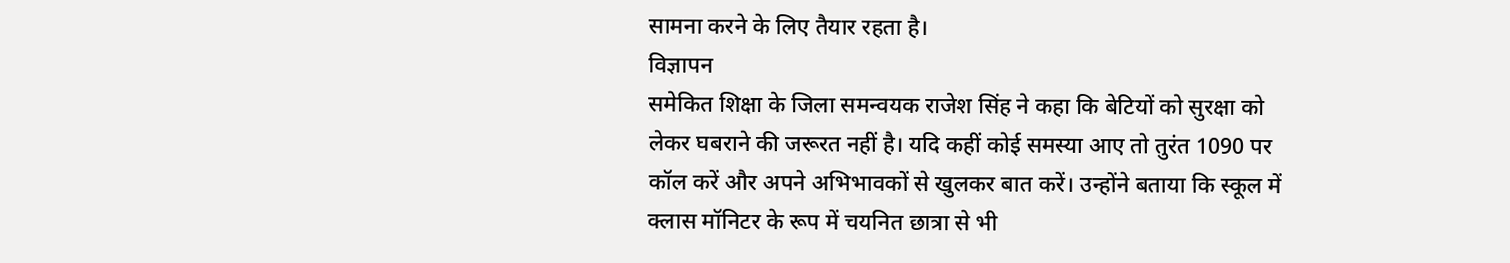सामना करने के लिए तैयार रहता है।
विज्ञापन
समेकित शिक्षा के जिला समन्वयक राजेश सिंह ने कहा कि बेटियों को सुरक्षा को लेकर घबराने की जरूरत नहीं है। यदि कहीं कोई समस्या आए तो तुरंत 1090 पर कॉल करें और अपने अभिभावकों से खुलकर बात करें। उन्होंने बताया कि स्कूल में क्लास मॉनिटर के रूप में चयनित छात्रा से भी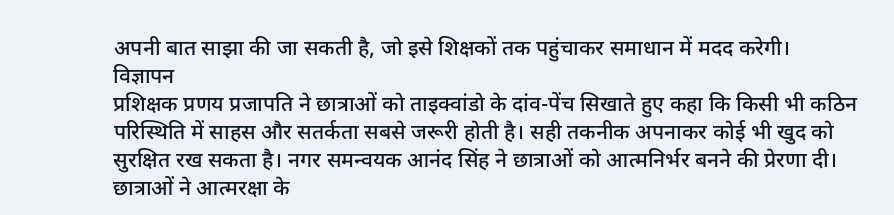अपनी बात साझा की जा सकती है, जो इसे शिक्षकों तक पहुंचाकर समाधान में मदद करेगी।
विज्ञापन
प्रशिक्षक प्रणय प्रजापति ने छात्राओं को ताइक्वांडो के दांव-पेंच सिखाते हुए कहा कि किसी भी कठिन परिस्थिति में साहस और सतर्कता सबसे जरूरी होती है। सही तकनीक अपनाकर कोई भी खुद को सुरक्षित रख सकता है। नगर समन्वयक आनंद सिंह ने छात्राओं को आत्मनिर्भर बनने की प्रेरणा दी। छात्राओं ने आत्मरक्षा के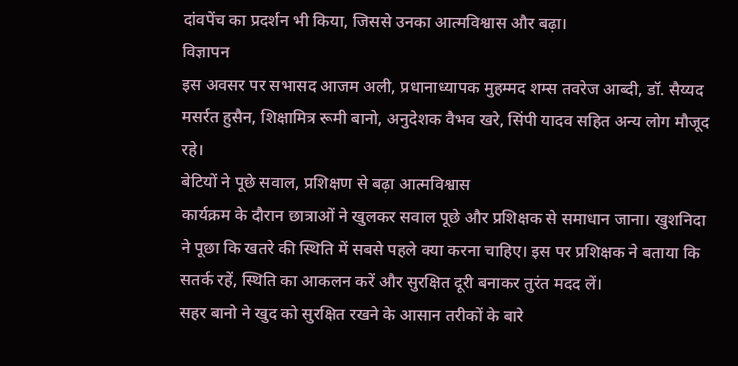दांवपेंच का प्रदर्शन भी किया, जिससे उनका आत्मविश्वास और बढ़ा।
विज्ञापन
इस अवसर पर सभासद आजम अली, प्रधानाध्यापक मुहम्मद शम्स तवरेज आब्दी, डॉ. सैय्यद मसर्रत हुसैन, शिक्षामित्र रूमी बानो, अनुदेशक वैभव खरे, सिंपी यादव सहित अन्य लोग मौजूद रहे।
बेटियों ने पूछे सवाल, प्रशिक्षण से बढ़ा आत्मविश्वास
कार्यक्रम के दौरान छात्राओं ने खुलकर सवाल पूछे और प्रशिक्षक से समाधान जाना। खुशनिदा ने पूछा कि खतरे की स्थिति में सबसे पहले क्या करना चाहिए। इस पर प्रशिक्षक ने बताया कि सतर्क रहें, स्थिति का आकलन करें और सुरक्षित दूरी बनाकर तुरंत मदद लें।
सहर बानो ने खुद को सुरक्षित रखने के आसान तरीकों के बारे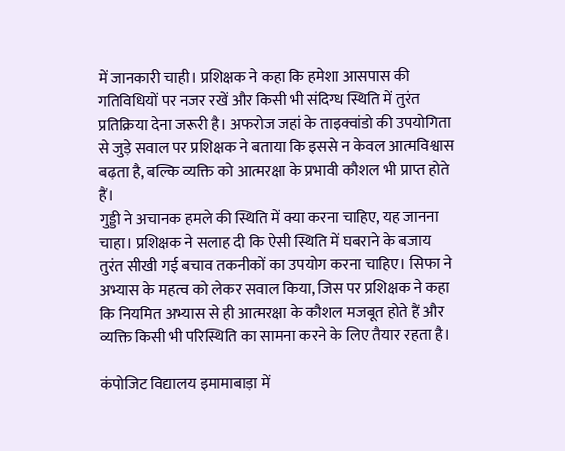में जानकारी चाही। प्रशिक्षक ने कहा कि हमेशा आसपास की गतिविधियों पर नजर रखें और किसी भी संदिग्ध स्थिति में तुरंत प्रतिक्रिया देना जरूरी है। अफरोज जहां के ताइक्वांडो की उपयोगिता से जुड़े सवाल पर प्रशिक्षक ने बताया कि इससे न केवल आत्मविश्वास बढ़ता है, बल्कि व्यक्ति को आत्मरक्षा के प्रभावी कौशल भी प्राप्त होते हैं।
गुड्डी ने अचानक हमले की स्थिति में क्या करना चाहिए, यह जानना चाहा। प्रशिक्षक ने सलाह दी कि ऐसी स्थिति में घबराने के बजाय तुरंत सीखी गई बचाव तकनीकों का उपयोग करना चाहिए। सिफा ने अभ्यास के महत्व को लेकर सवाल किया, जिस पर प्रशिक्षक ने कहा कि नियमित अभ्यास से ही आत्मरक्षा के कौशल मजबूत होते हैं और व्यक्ति किसी भी परिस्थिति का सामना करने के लिए तैयार रहता है।

कंपोजिट विद्यालय इमामाबाड़ा में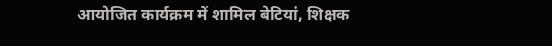आयोजित कार्यक्रम में शामिल बेटियां, शिक्षक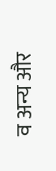व अन्य और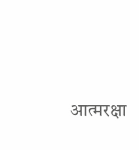आत्मरक्षा